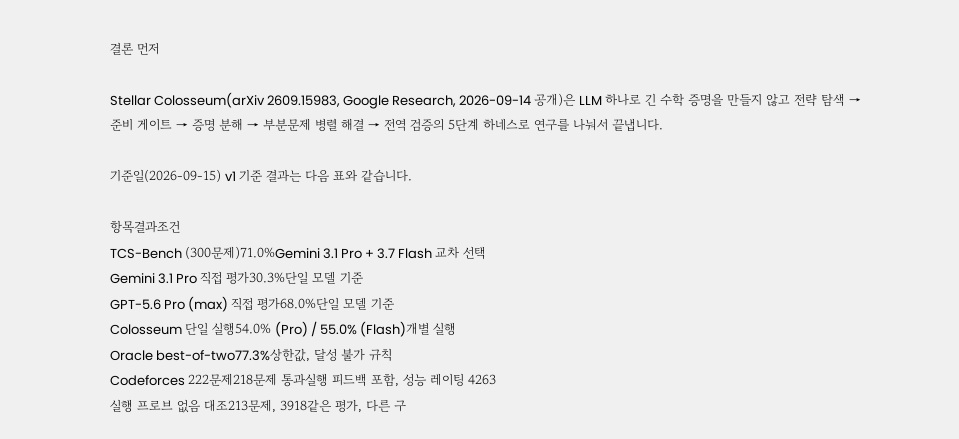결론 먼저

Stellar Colosseum(arXiv 2609.15983, Google Research, 2026-09-14 공개)은 LLM 하나로 긴 수학 증명을 만들지 않고 전략 탐색 → 준비 게이트 → 증명 분해 → 부분문제 병렬 해결 → 전역 검증의 5단계 하네스로 연구를 나눠서 끝냅니다.

기준일(2026-09-15) v1 기준 결과는 다음 표와 같습니다.

항목결과조건
TCS-Bench (300문제)71.0%Gemini 3.1 Pro + 3.7 Flash 교차 선택
Gemini 3.1 Pro 직접 평가30.3%단일 모델 기준
GPT-5.6 Pro (max) 직접 평가68.0%단일 모델 기준
Colosseum 단일 실행54.0% (Pro) / 55.0% (Flash)개별 실행
Oracle best-of-two77.3%상한값, 달성 불가 규칙
Codeforces 222문제218문제 통과실행 피드백 포함, 성능 레이팅 4263
실행 프로브 없음 대조213문제, 3918같은 평가, 다른 구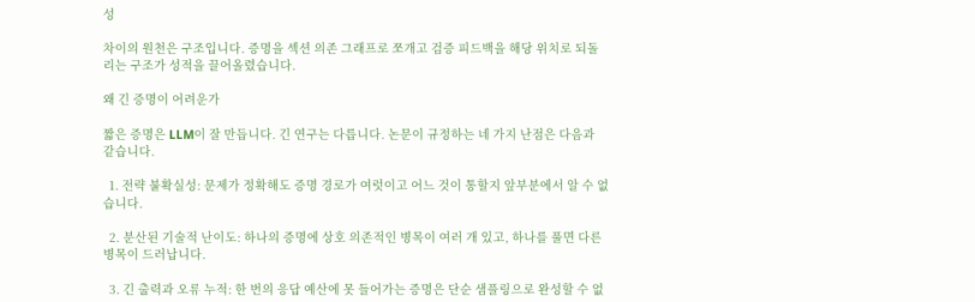성

차이의 원천은 구조입니다. 증명을 섹션 의존 그래프로 쪼개고 검증 피드백을 해당 위치로 되돌리는 구조가 성적을 끌어올렸습니다.

왜 긴 증명이 어려운가

짧은 증명은 LLM이 잘 만듭니다. 긴 연구는 다릅니다. 논문이 규정하는 네 가지 난점은 다음과 같습니다.

  1. 전략 불확실성: 문제가 정확해도 증명 경로가 여럿이고 어느 것이 통할지 앞부분에서 알 수 없습니다.

  2. 분산된 기술적 난이도: 하나의 증명에 상호 의존적인 병목이 여러 개 있고, 하나를 풀면 다른 병목이 드러납니다.

  3. 긴 출력과 오류 누적: 한 번의 응답 예산에 못 들어가는 증명은 단순 샘플링으로 완성할 수 없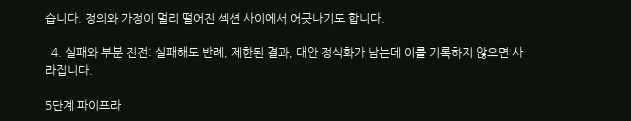습니다. 정의와 가정이 멀리 떨어진 섹션 사이에서 어긋나기도 합니다.

  4. 실패와 부분 진전: 실패해도 반례, 제한된 결과, 대안 정식화가 남는데 이를 기록하지 않으면 사라집니다.

5단계 파이프라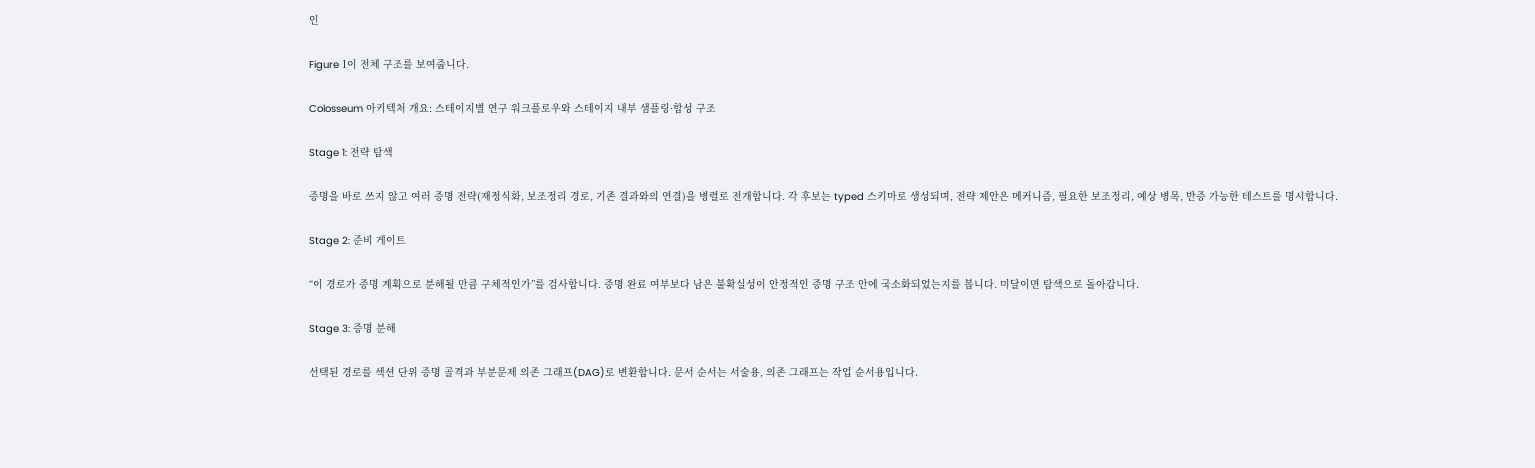인

Figure 1이 전체 구조를 보여줍니다.

Colosseum 아키텍처 개요: 스테이지별 연구 워크플로우와 스테이지 내부 샘플링·합성 구조

Stage 1: 전략 탐색

증명을 바로 쓰지 않고 여러 증명 전략(재정식화, 보조정리 경로, 기존 결과와의 연결)을 병렬로 전개합니다. 각 후보는 typed 스키마로 생성되며, 전략 제안은 메커니즘, 필요한 보조정리, 예상 병목, 반증 가능한 테스트를 명시합니다.

Stage 2: 준비 게이트

“이 경로가 증명 계획으로 분해될 만큼 구체적인가”를 검사합니다. 증명 완료 여부보다 남은 불확실성이 안정적인 증명 구조 안에 국소화되었는지를 봅니다. 미달이면 탐색으로 돌아갑니다.

Stage 3: 증명 분해

선택된 경로를 섹션 단위 증명 골격과 부분문제 의존 그래프(DAG)로 변환합니다. 문서 순서는 서술용, 의존 그래프는 작업 순서용입니다.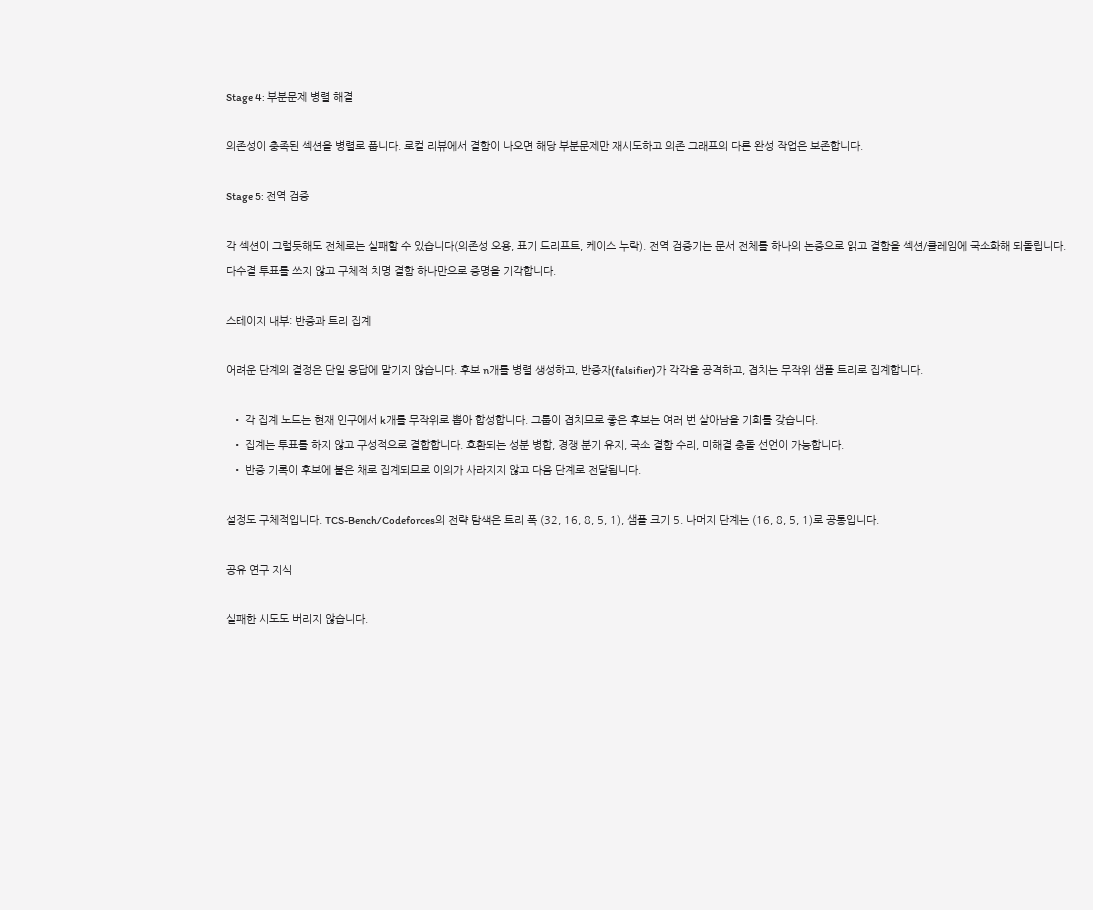Stage 4: 부분문제 병렬 해결

의존성이 충족된 섹션을 병렬로 풉니다. 로컬 리뷰에서 결함이 나오면 해당 부분문제만 재시도하고 의존 그래프의 다른 완성 작업은 보존합니다.

Stage 5: 전역 검증

각 섹션이 그럴듯해도 전체로는 실패할 수 있습니다(의존성 오용, 표기 드리프트, 케이스 누락). 전역 검증기는 문서 전체를 하나의 논증으로 읽고 결함을 섹션/클레임에 국소화해 되돌립니다. 다수결 투표를 쓰지 않고 구체적 치명 결함 하나만으로 증명을 기각합니다.

스테이지 내부: 반증과 트리 집계

어려운 단계의 결정은 단일 응답에 맡기지 않습니다. 후보 n개를 병렬 생성하고, 반증자(falsifier)가 각각을 공격하고, 겹치는 무작위 샘플 트리로 집계합니다.

  • 각 집계 노드는 현재 인구에서 k개를 무작위로 뽑아 합성합니다. 그룹이 겹치므로 좋은 후보는 여러 번 살아남을 기회를 갖습니다.
  • 집계는 투표를 하지 않고 구성적으로 결합합니다. 호환되는 성분 병합, 경쟁 분기 유지, 국소 결함 수리, 미해결 충돌 선언이 가능합니다.
  • 반증 기록이 후보에 붙은 채로 집계되므로 이의가 사라지지 않고 다음 단계로 전달됩니다.

설정도 구체적입니다. TCS-Bench/Codeforces의 전략 탐색은 트리 폭 (32, 16, 8, 5, 1), 샘플 크기 5. 나머지 단계는 (16, 8, 5, 1)로 공통입니다.

공유 연구 지식

실패한 시도도 버리지 않습니다.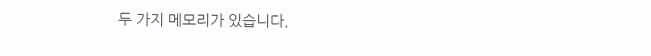두 가지 메모리가 있습니다.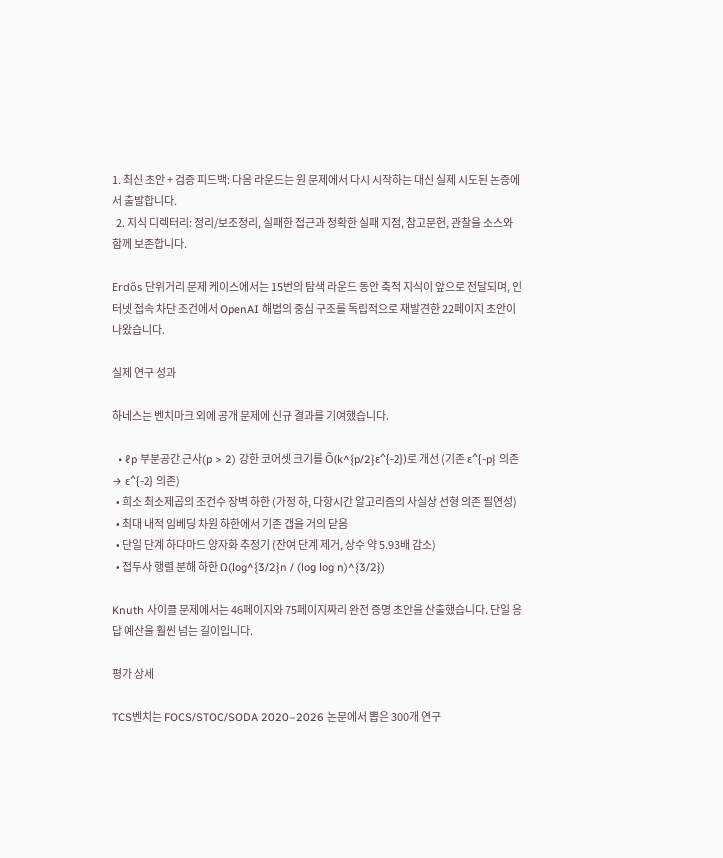1. 최신 초안 + 검증 피드백: 다음 라운드는 원 문제에서 다시 시작하는 대신 실제 시도된 논증에서 출발합니다.
  2. 지식 디렉터리: 정리/보조정리, 실패한 접근과 정확한 실패 지점, 참고문헌, 관찰을 소스와 함께 보존합니다.

Erdős 단위거리 문제 케이스에서는 15번의 탐색 라운드 동안 축적 지식이 앞으로 전달되며, 인터넷 접속 차단 조건에서 OpenAI 해법의 중심 구조를 독립적으로 재발견한 22페이지 초안이 나왔습니다.

실제 연구 성과

하네스는 벤치마크 외에 공개 문제에 신규 결과를 기여했습니다.

  • ℓp 부분공간 근사(p > 2) 강한 코어셋 크기를 Õ(k^{p/2}ε^{-2})로 개선 (기존 ε^{-p} 의존 → ε^{-2} 의존)
  • 희소 최소제곱의 조건수 장벽 하한 (가정 하, 다항시간 알고리즘의 사실상 선형 의존 필연성)
  • 최대 내적 임베딩 차원 하한에서 기존 갭을 거의 닫음
  • 단일 단계 하다마드 양자화 추정기 (잔여 단계 제거, 상수 약 5.93배 감소)
  • 접두사 행렬 분해 하한 Ω(log^{3/2}n / (log log n)^{3/2})

Knuth 사이클 문제에서는 46페이지와 75페이지짜리 완전 증명 초안을 산출했습니다. 단일 응답 예산을 훨씬 넘는 길이입니다.

평가 상세

TCS벤치는 FOCS/STOC/SODA 2020–2026 논문에서 뽑은 300개 연구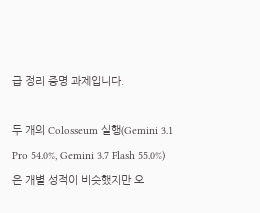급 정리 증명 과제입니다.

두 개의 Colosseum 실행(Gemini 3.1 Pro 54.0%, Gemini 3.7 Flash 55.0%)은 개별 성적이 비슷했지만 오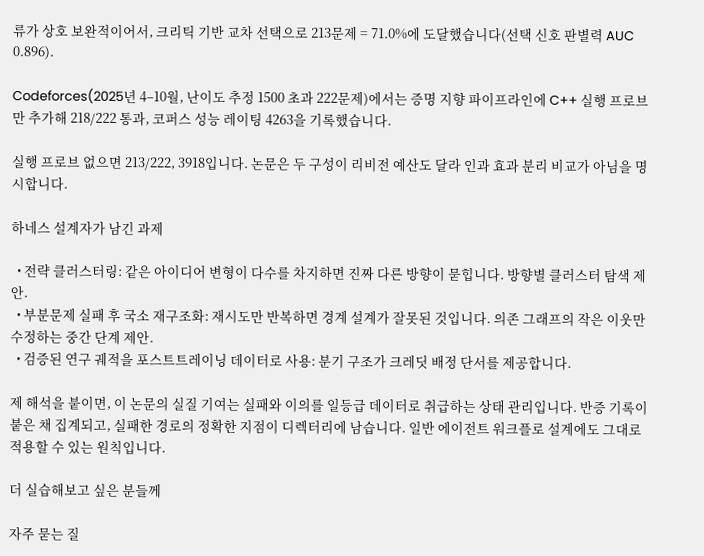류가 상호 보완적이어서, 크리틱 기반 교차 선택으로 213문제 = 71.0%에 도달했습니다(선택 신호 판별력 AUC 0.896).

Codeforces(2025년 4–10월, 난이도 추정 1500 초과 222문제)에서는 증명 지향 파이프라인에 C++ 실행 프로브만 추가해 218/222 통과, 코퍼스 성능 레이팅 4263을 기록했습니다.

실행 프로브 없으면 213/222, 3918입니다. 논문은 두 구성이 리비전 예산도 달라 인과 효과 분리 비교가 아님을 명시합니다.

하네스 설계자가 남긴 과제

  • 전략 클러스터링: 같은 아이디어 변형이 다수를 차지하면 진짜 다른 방향이 묻힙니다. 방향별 클러스터 탐색 제안.
  • 부분문제 실패 후 국소 재구조화: 재시도만 반복하면 경계 설계가 잘못된 것입니다. 의존 그래프의 작은 이웃만 수정하는 중간 단계 제안.
  • 검증된 연구 궤적을 포스트트레이닝 데이터로 사용: 분기 구조가 크레딧 배정 단서를 제공합니다.

제 해석을 붙이면, 이 논문의 실질 기여는 실패와 이의를 일등급 데이터로 취급하는 상태 관리입니다. 반증 기록이 붙은 채 집계되고, 실패한 경로의 정확한 지점이 디렉터리에 남습니다. 일반 에이전트 워크플로 설계에도 그대로 적용할 수 있는 원칙입니다.

더 실습해보고 싶은 분들께

자주 묻는 질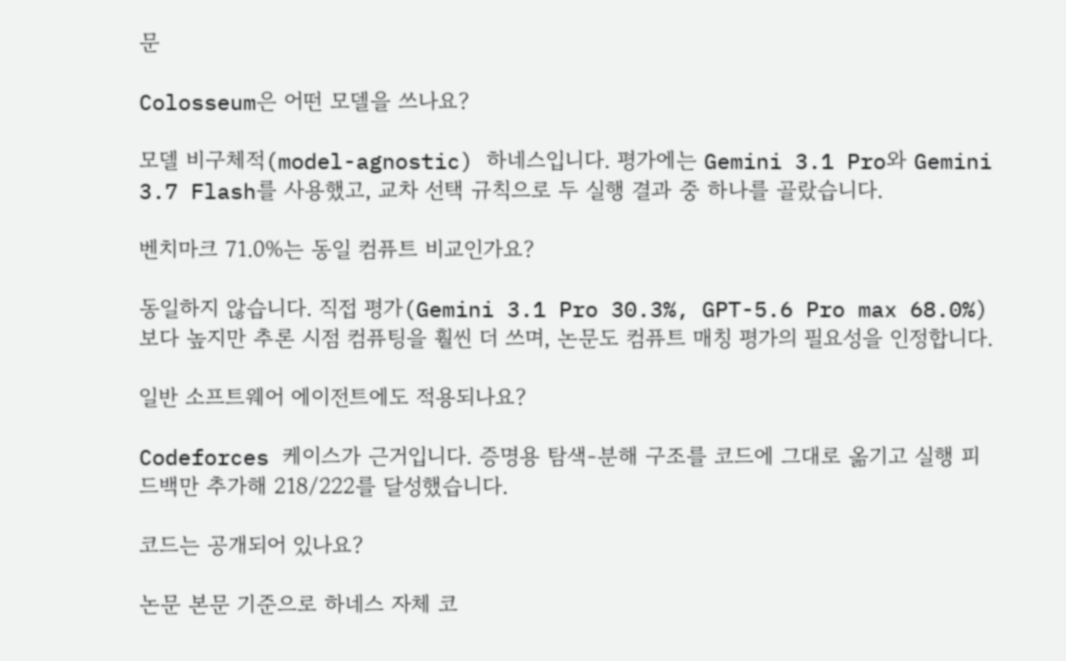문

Colosseum은 어떤 모델을 쓰나요?

모델 비구체적(model-agnostic) 하네스입니다. 평가에는 Gemini 3.1 Pro와 Gemini 3.7 Flash를 사용했고, 교차 선택 규칙으로 두 실행 결과 중 하나를 골랐습니다.

벤치마크 71.0%는 동일 컴퓨트 비교인가요?

동일하지 않습니다. 직접 평가(Gemini 3.1 Pro 30.3%, GPT-5.6 Pro max 68.0%)보다 높지만 추론 시점 컴퓨팅을 훨씬 더 쓰며, 논문도 컴퓨트 매칭 평가의 필요성을 인정합니다.

일반 소프트웨어 에이전트에도 적용되나요?

Codeforces 케이스가 근거입니다. 증명용 탐색-분해 구조를 코드에 그대로 옮기고 실행 피드백만 추가해 218/222를 달성했습니다.

코드는 공개되어 있나요?

논문 본문 기준으로 하네스 자체 코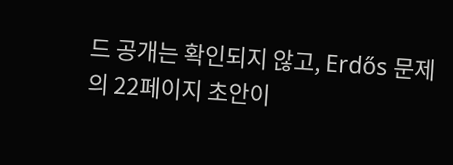드 공개는 확인되지 않고, Erdős 문제의 22페이지 초안이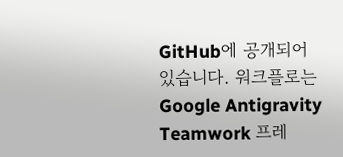GitHub에 공개되어 있습니다. 워크플로는 Google Antigravity Teamwork 프레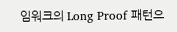임워크의 Long Proof 패턴으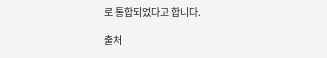로 통합되었다고 합니다.

출처